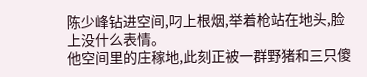陈少峰钻进空间,叼上根烟,举着枪站在地头,脸上没什么表情。
他空间里的庄稼地,此刻正被一群野猪和三只傻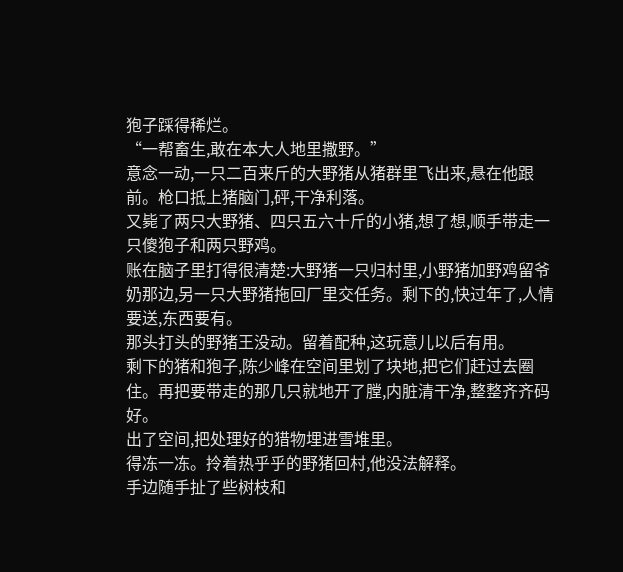狍子踩得稀烂。
“一帮畜生,敢在本大人地里撒野。”
意念一动,一只二百来斤的大野猪从猪群里飞出来,悬在他跟前。枪口抵上猪脑门,砰,干净利落。
又毙了两只大野猪、四只五六十斤的小猪,想了想,顺手带走一只傻狍子和两只野鸡。
账在脑子里打得很清楚:大野猪一只归村里,小野猪加野鸡留爷奶那边,另一只大野猪拖回厂里交任务。剩下的,快过年了,人情要送,东西要有。
那头打头的野猪王没动。留着配种,这玩意儿以后有用。
剩下的猪和狍子,陈少峰在空间里划了块地,把它们赶过去圈住。再把要带走的那几只就地开了膛,内脏清干净,整整齐齐码好。
出了空间,把处理好的猎物埋进雪堆里。
得冻一冻。拎着热乎乎的野猪回村,他没法解释。
手边随手扯了些树枝和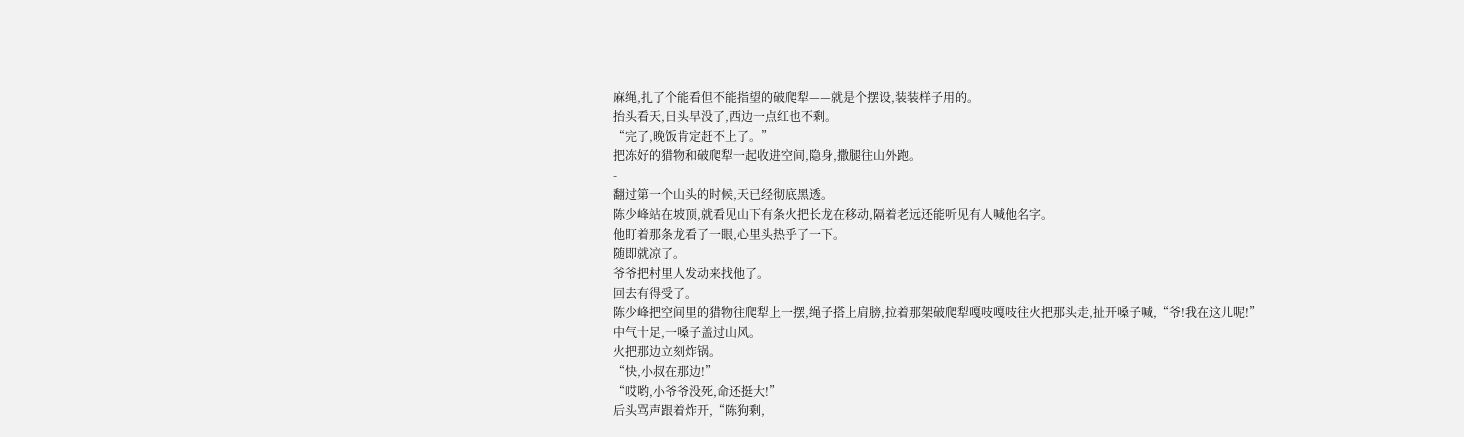麻绳,扎了个能看但不能指望的破爬犁——就是个摆设,装装样子用的。
抬头看天,日头早没了,西边一点红也不剩。
“完了,晚饭肯定赶不上了。”
把冻好的猎物和破爬犁一起收进空间,隐身,撒腿往山外跑。
-
翻过第一个山头的时候,天已经彻底黑透。
陈少峰站在坡顶,就看见山下有条火把长龙在移动,隔着老远还能听见有人喊他名字。
他盯着那条龙看了一眼,心里头热乎了一下。
随即就凉了。
爷爷把村里人发动来找他了。
回去有得受了。
陈少峰把空间里的猎物往爬犁上一摆,绳子搭上肩膀,拉着那架破爬犁嘎吱嘎吱往火把那头走,扯开嗓子喊,“爷!我在这儿呢!”
中气十足,一嗓子盖过山风。
火把那边立刻炸锅。
“快,小叔在那边!”
“哎哟,小爷爷没死,命还挺大!”
后头骂声跟着炸开,“陈狗剩,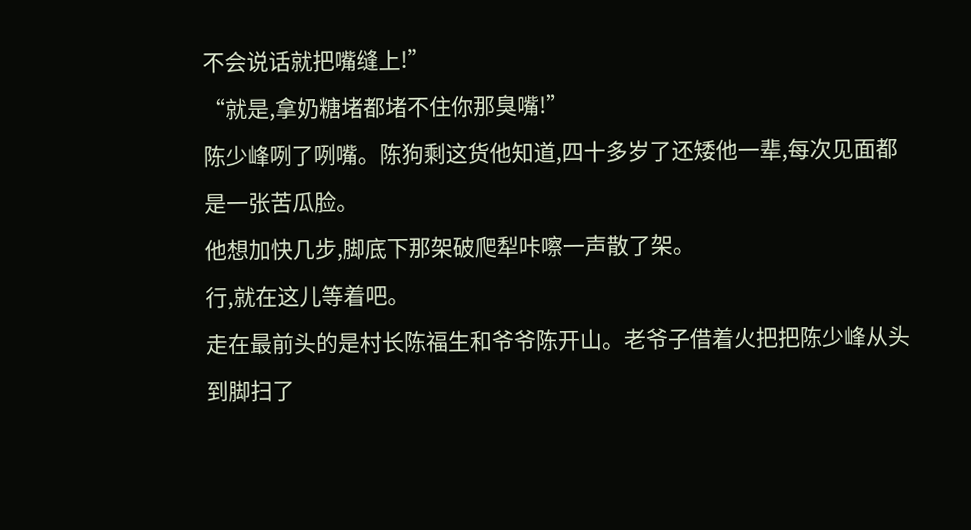不会说话就把嘴缝上!”
“就是,拿奶糖堵都堵不住你那臭嘴!”
陈少峰咧了咧嘴。陈狗剩这货他知道,四十多岁了还矮他一辈,每次见面都是一张苦瓜脸。
他想加快几步,脚底下那架破爬犁咔嚓一声散了架。
行,就在这儿等着吧。
走在最前头的是村长陈福生和爷爷陈开山。老爷子借着火把把陈少峰从头到脚扫了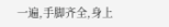一遍,手脚齐全,身上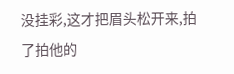没挂彩,这才把眉头松开来,拍了拍他的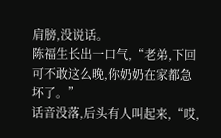肩膀,没说话。
陈福生长出一口气,“老弟,下回可不敢这么晚,你奶奶在家都急坏了。”
话音没落,后头有人叫起来,“哎,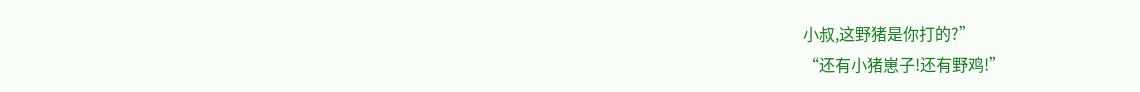小叔,这野猪是你打的?”
“还有小猪崽子!还有野鸡!”